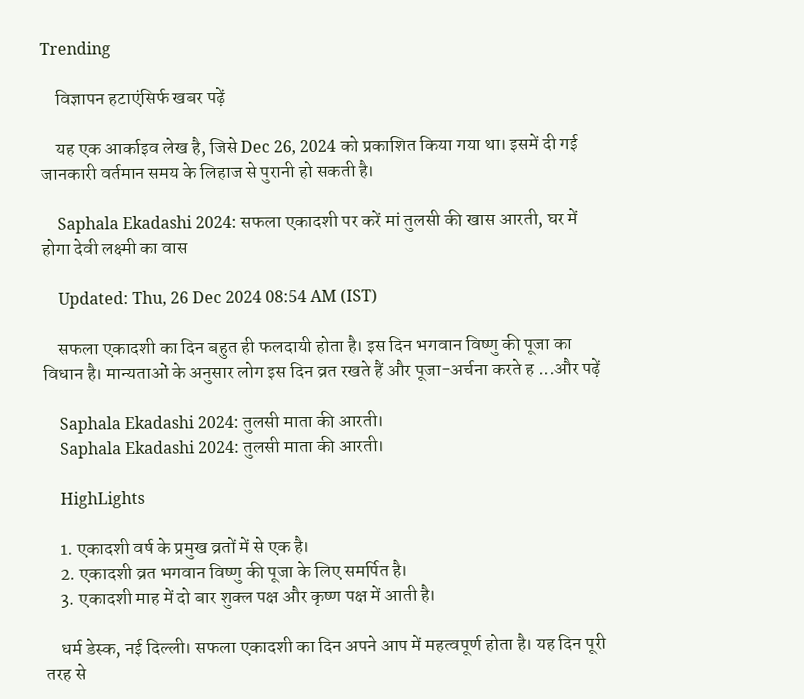Trending

    विज्ञापन हटाएंसिर्फ खबर पढ़ें

    यह एक आर्काइव लेख है, जिसे Dec 26, 2024 को प्रकाशित किया गया था। इसमें दी गई जानकारी वर्तमान समय के लिहाज से पुरानी हो सकती है।

    Saphala Ekadashi 2024: सफला एकादशी पर करें मां तुलसी की खास आरती, घर में होगा देवी लक्ष्मी का वास

    Updated: Thu, 26 Dec 2024 08:54 AM (IST)

    सफला एकादशी का दिन बहुत ही फलदायी होता है। इस दिन भगवान विष्णु की पूजा का विधान है। मान्यताओं के अनुसार लोग इस दिन व्रत रखते हैं और पूजा-अर्चना करते ह ...और पढ़ें

    Saphala Ekadashi 2024: तुलसी माता की आरती।
    Saphala Ekadashi 2024: तुलसी माता की आरती।

    HighLights

    1. एकादशी वर्ष के प्रमुख व्रतों में से एक है।
    2. एकादशी व्रत भगवान विष्णु की पूजा के लिए समर्पित है।
    3. एकादशी माह में दो बार शुक्ल पक्ष और कृष्ण पक्ष में आती है।

    धर्म डेस्क, नई दिल्ली। सफला एकादशी का दिन अपने आप में महत्वपूर्ण होता है। यह दिन पूरी तरह से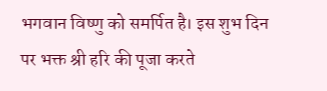भगवान विष्णु को समर्पित है। इस शुभ दिन पर भक्त श्री हरि की पूजा करते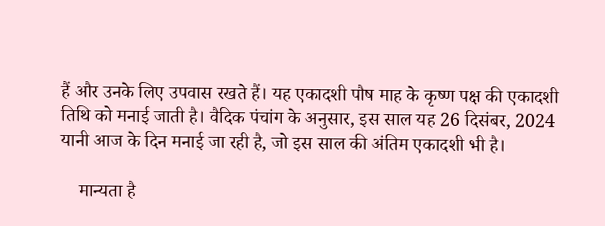हैं और उनके लिए उपवास रखते हैं। यह एकादशी पौष माह के कृष्ण पक्ष की एकादशी तिथि को मनाई जाती है। वैदिक पंचांग के अनुसार, इस साल यह 26 दिसंबर, 2024 यानी आज के दिन मनाई जा रही है, जो इस साल की अंतिम एकादशी भी है।

    मान्यता है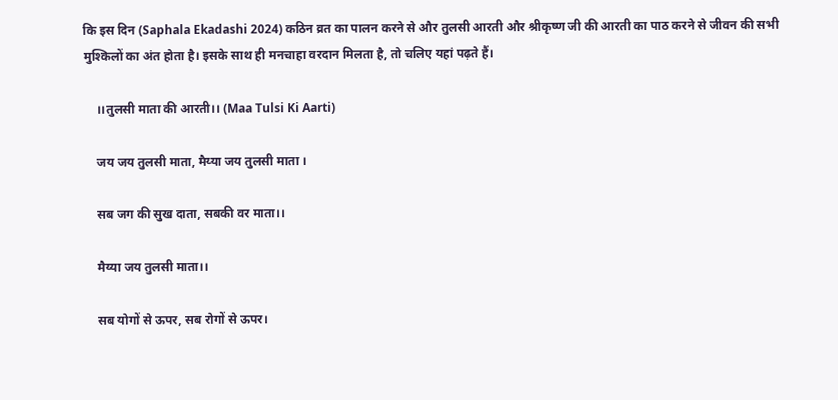कि इस दिन (Saphala Ekadashi 2024) कठिन व्रत का पालन करने से और तुलसी आरती और श्रीकृष्ण जी की आरती का पाठ करने से जीवन की सभी मुश्किलों का अंत होता है। इसके साथ ही मनचाहा वरदान मिलता है, तो चलिए यहां पढ़ते हैं।

    ।।तुलसी माता की आरती।। (Maa Tulsi Ki Aarti)

    जय जय तुलसी माता, मैय्या जय तुलसी माता ।

    सब जग की सुख दाता, सबकी वर माता।।

    मैय्या जय तुलसी माता।।

    सब योगों से ऊपर, सब रोगों से ऊपर।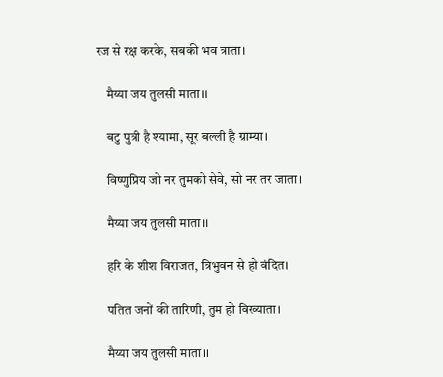रज से रक्ष करके, सबकी भव त्राता।

    मैय्या जय तुलसी माता।।

    बटु पुत्री है श्यामा, सूर बल्ली है ग्राम्या।

    विष्णुप्रिय जो नर तुमको सेवे, सो नर तर जाता।

    मैय्या जय तुलसी माता।।

    हरि के शीश विराजत, त्रिभुवन से हो वंदित।

    पतित जनों की तारिणी, तुम हो विख्याता।

    मैय्या जय तुलसी माता।।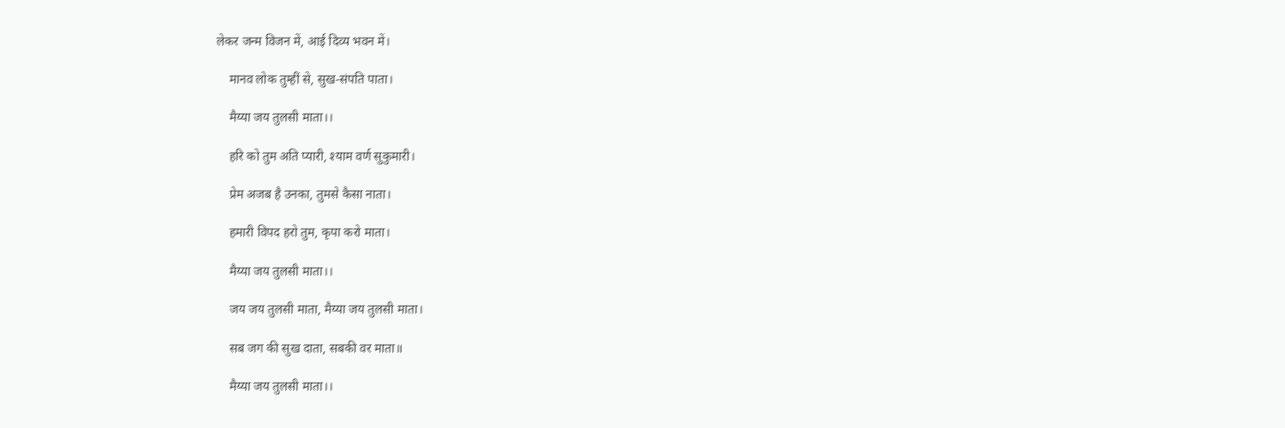लेकर जन्म विजन में, आई दिव्य भवन में।

    मानव लोक तुम्हीं से, सुख-संपति पाता।

    मैय्या जय तुलसी माता।।

    हरि को तुम अति प्यारी, श्याम वर्ण सुकुमारी।

    प्रेम अजब है उनका, तुमसे कैसा नाता।

    हमारी विपद हरो तुम, कृपा करो माता।

    मैय्या जय तुलसी माता।।

    जय जय तुलसी माता, मैय्या जय तुलसी माता।

    सब जग की सुख दाता, सबकी वर माता॥

    मैय्या जय तुलसी माता।।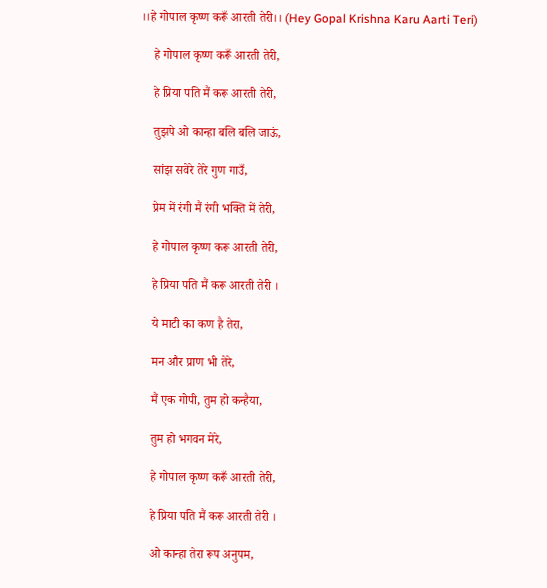।।हे गोपाल कृष्ण करूँ आरती तेरी।। (Hey Gopal Krishna Karu Aarti Teri)

    हे गोपाल कृष्ण करूँ आरती तेरी,

    हे प्रिया पति मैं करू आरती तेरी,

    तुझपे ओ कान्हा बलि बलि जाऊं,

    सांझ सवेरे तेरे गुण गाउँ,

    प्रेम में रंगी मैं रंगी भक्ति में तेरी,

    हे गोपाल कृष्ण करू आरती तेरी,

    हे प्रिया पति मैं करू आरती तेरी ।

    ये माटी का कण है तेरा,

    मन और प्राण भी तेरे,

    मैं एक गोपी, तुम हो कन्हैया,

    तुम हो भगवन मेरे,

    हे गोपाल कृष्ण करूँ आरती तेरी,

    हे प्रिया पति मैं करू आरती तेरी ।

    ओ कान्हा तेरा रूप अनुपम,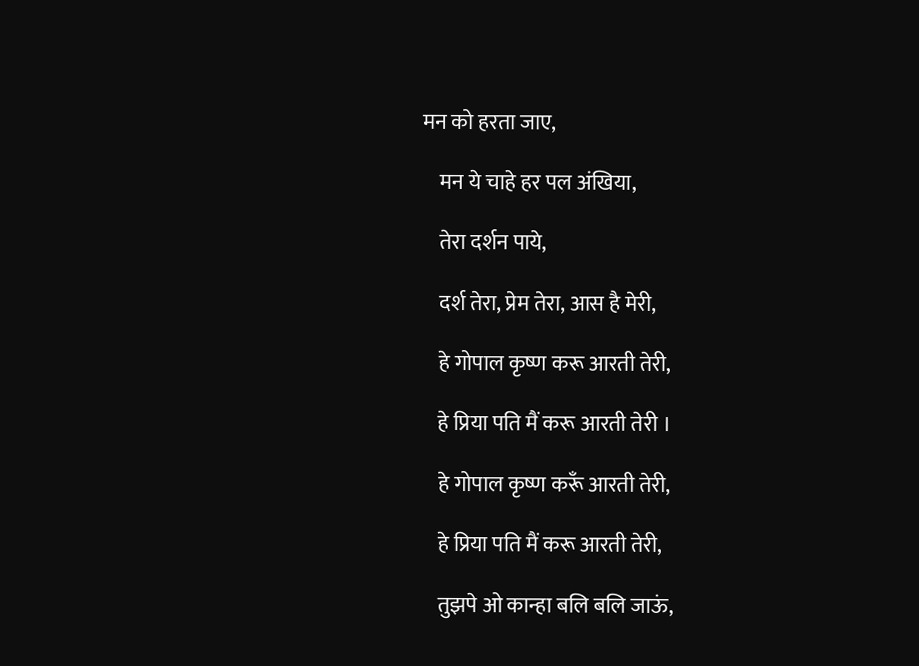मन को हरता जाए,

    मन ये चाहे हर पल अंखिया,

    तेरा दर्शन पाये,

    दर्श तेरा, प्रेम तेरा, आस है मेरी,

    हे गोपाल कृष्ण करू आरती तेरी,

    हे प्रिया पति मैं करू आरती तेरी ।

    हे गोपाल कृष्ण करूँ आरती तेरी,

    हे प्रिया पति मैं करू आरती तेरी,

    तुझपे ओ कान्हा बलि बलि जाऊं,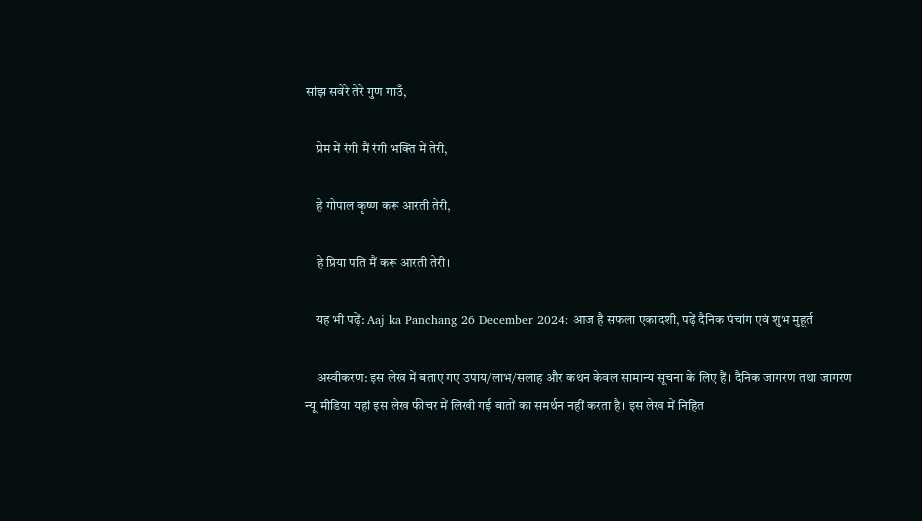सांझ सवेरे तेरे गुण गाउँ,

    प्रेम में रंगी मैं रंगी भक्ति में तेरी,

    हे गोपाल कृष्ण करू आरती तेरी,

    हे प्रिया पति मैं करू आरती तेरी।

    यह भी पढ़ें: Aaj ka Panchang 26 December 2024: आज है सफला एकादशी, पढ़ें दैनिक पंचांग एवं शुभ मुहूर्त

    अस्वीकरण: इस लेख में बताए गए उपाय/लाभ/सलाह और कथन केवल सामान्य सूचना के लिए हैं। दैनिक जागरण तथा जागरण न्यू मीडिया यहां इस लेख फीचर में लिखी गई बातों का समर्थन नहीं करता है। इस लेख में निहित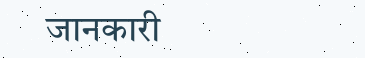जानकारी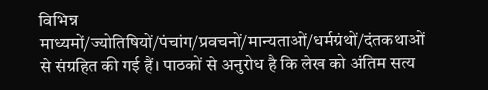विभिन्न माध्यमों/ज्योतिषियों/पंचांग/प्रवचनों/मान्यताओं/धर्मग्रंथों/दंतकथाओं से संग्रहित की गई हैं। पाठकों से अनुरोध है कि लेख को अंतिम सत्य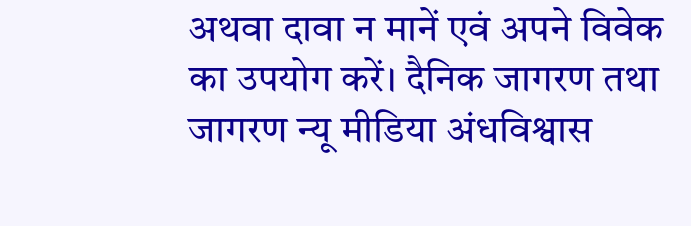अथवा दावा न मानें एवं अपने विवेक का उपयोग करें। दैनिक जागरण तथा जागरण न्यू मीडिया अंधविश्वास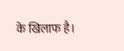के खिलाफ है।